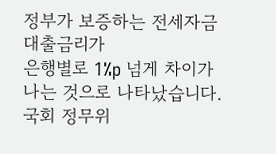정부가 보증하는 전세자금 대출금리가
은행별로 1%p 넘게 차이가 나는 것으로 나타났습니다.
국회 정무위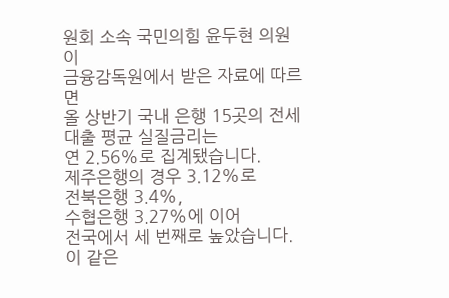원회 소속 국민의힘 윤두현 의원이
금융감독원에서 받은 자료에 따르면
올 상반기 국내 은행 15곳의 전세대출 평균 실질금리는
연 2.56%로 집계됐습니다.
제주은행의 경우 3.12%로
전북은행 3.4%,
수협은행 3.27%에 이어
전국에서 세 번째로 높았습니다.
이 같은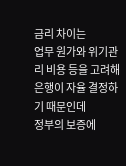금리 차이는
업무 원가와 위기관리 비용 등을 고려해
은행이 자율 결정하기 때문인데
정부의 보증에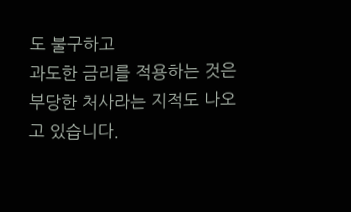도 불구하고
과도한 금리를 적용하는 것은
부당한 처사라는 지적도 나오고 있습니다.